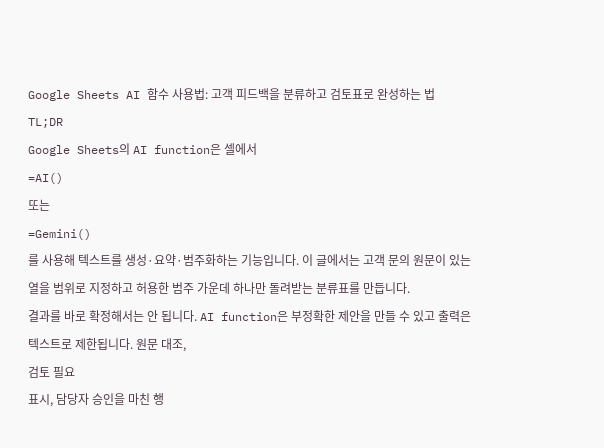Google Sheets AI 함수 사용법: 고객 피드백을 분류하고 검토표로 완성하는 법
TL;DR
Google Sheets의 AI function은 셀에서
=AI()
또는
=Gemini()
를 사용해 텍스트를 생성·요약·범주화하는 기능입니다. 이 글에서는 고객 문의 원문이 있는 열을 범위로 지정하고 허용한 범주 가운데 하나만 돌려받는 분류표를 만듭니다.
결과를 바로 확정해서는 안 됩니다. AI function은 부정확한 제안을 만들 수 있고 출력은 텍스트로 제한됩니다. 원문 대조,
검토 필요
표시, 담당자 승인을 마친 행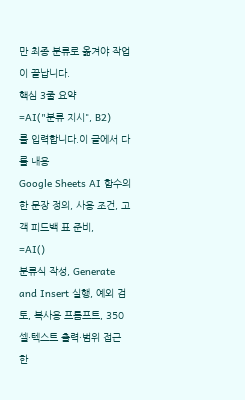만 최종 분류로 옮겨야 작업이 끝납니다.
핵심 3줄 요약
=AI("분류 지시", B2)
를 입력합니다.이 글에서 다룰 내용
Google Sheets AI 함수의 한 문장 정의, 사용 조건, 고객 피드백 표 준비,
=AI()
분류식 작성, Generate and Insert 실행, 예외 검토, 복사용 프롬프트, 350셀·텍스트 출력·범위 접근 한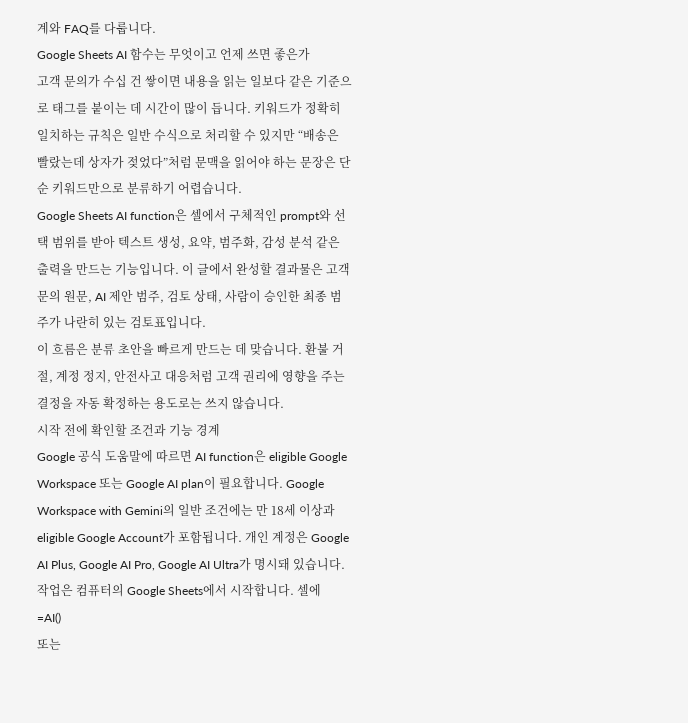계와 FAQ를 다룹니다.
Google Sheets AI 함수는 무엇이고 언제 쓰면 좋은가
고객 문의가 수십 건 쌓이면 내용을 읽는 일보다 같은 기준으로 태그를 붙이는 데 시간이 많이 듭니다. 키워드가 정확히 일치하는 규칙은 일반 수식으로 처리할 수 있지만 “배송은 빨랐는데 상자가 젖었다”처럼 문맥을 읽어야 하는 문장은 단순 키워드만으로 분류하기 어렵습니다.
Google Sheets AI function은 셀에서 구체적인 prompt와 선택 범위를 받아 텍스트 생성, 요약, 범주화, 감성 분석 같은 출력을 만드는 기능입니다. 이 글에서 완성할 결과물은 고객 문의 원문, AI 제안 범주, 검토 상태, 사람이 승인한 최종 범주가 나란히 있는 검토표입니다.
이 흐름은 분류 초안을 빠르게 만드는 데 맞습니다. 환불 거절, 계정 정지, 안전사고 대응처럼 고객 권리에 영향을 주는 결정을 자동 확정하는 용도로는 쓰지 않습니다.
시작 전에 확인할 조건과 기능 경계
Google 공식 도움말에 따르면 AI function은 eligible Google Workspace 또는 Google AI plan이 필요합니다. Google Workspace with Gemini의 일반 조건에는 만 18세 이상과 eligible Google Account가 포함됩니다. 개인 계정은 Google AI Plus, Google AI Pro, Google AI Ultra가 명시돼 있습니다.
작업은 컴퓨터의 Google Sheets에서 시작합니다. 셀에
=AI()
또는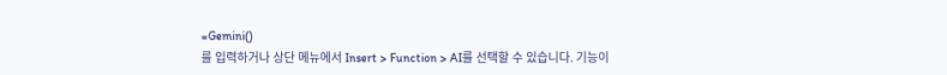=Gemini()
를 입력하거나 상단 메뉴에서 Insert > Function > AI를 선택할 수 있습니다. 기능이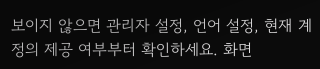보이지 않으면 관리자 설정, 언어 설정, 현재 계정의 제공 여부부터 확인하세요. 화면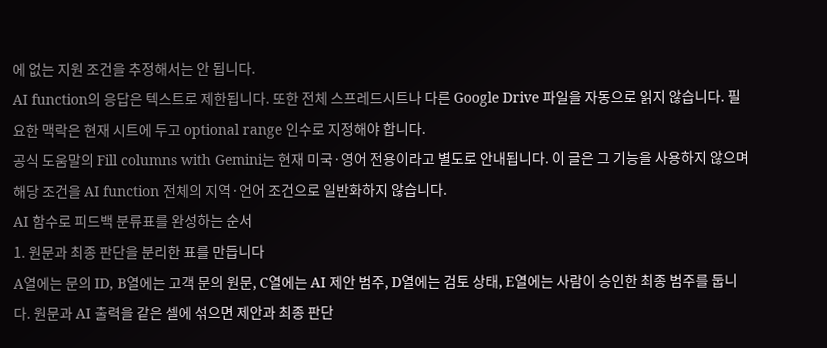에 없는 지원 조건을 추정해서는 안 됩니다.
AI function의 응답은 텍스트로 제한됩니다. 또한 전체 스프레드시트나 다른 Google Drive 파일을 자동으로 읽지 않습니다. 필요한 맥락은 현재 시트에 두고 optional range 인수로 지정해야 합니다.
공식 도움말의 Fill columns with Gemini는 현재 미국·영어 전용이라고 별도로 안내됩니다. 이 글은 그 기능을 사용하지 않으며 해당 조건을 AI function 전체의 지역·언어 조건으로 일반화하지 않습니다.
AI 함수로 피드백 분류표를 완성하는 순서
1. 원문과 최종 판단을 분리한 표를 만듭니다
A열에는 문의 ID, B열에는 고객 문의 원문, C열에는 AI 제안 범주, D열에는 검토 상태, E열에는 사람이 승인한 최종 범주를 둡니다. 원문과 AI 출력을 같은 셀에 섞으면 제안과 최종 판단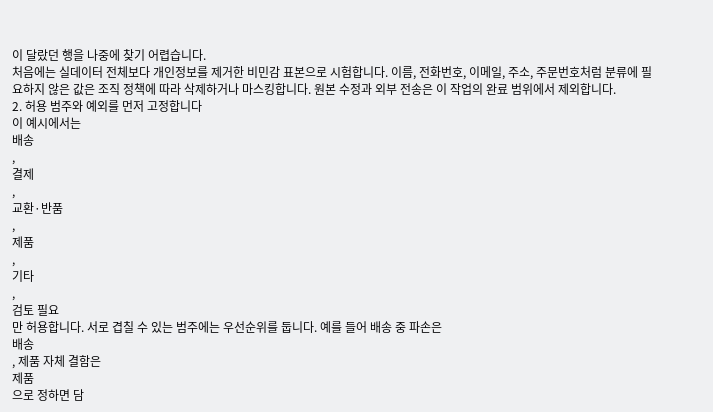이 달랐던 행을 나중에 찾기 어렵습니다.
처음에는 실데이터 전체보다 개인정보를 제거한 비민감 표본으로 시험합니다. 이름, 전화번호, 이메일, 주소, 주문번호처럼 분류에 필요하지 않은 값은 조직 정책에 따라 삭제하거나 마스킹합니다. 원본 수정과 외부 전송은 이 작업의 완료 범위에서 제외합니다.
2. 허용 범주와 예외를 먼저 고정합니다
이 예시에서는
배송
,
결제
,
교환·반품
,
제품
,
기타
,
검토 필요
만 허용합니다. 서로 겹칠 수 있는 범주에는 우선순위를 둡니다. 예를 들어 배송 중 파손은
배송
, 제품 자체 결함은
제품
으로 정하면 담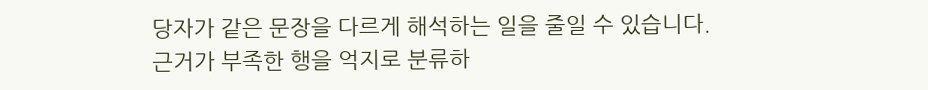당자가 같은 문장을 다르게 해석하는 일을 줄일 수 있습니다.
근거가 부족한 행을 억지로 분류하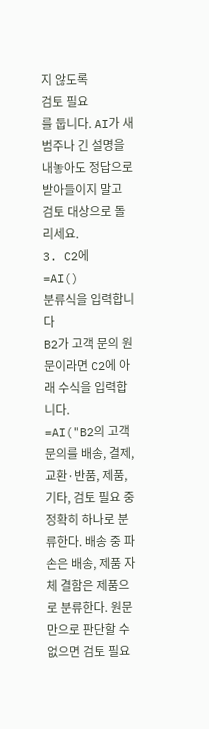지 않도록
검토 필요
를 둡니다. AI가 새 범주나 긴 설명을 내놓아도 정답으로 받아들이지 말고 검토 대상으로 돌리세요.
3. C2에
=AI()
분류식을 입력합니다
B2가 고객 문의 원문이라면 C2에 아래 수식을 입력합니다.
=AI("B2의 고객 문의를 배송, 결제, 교환·반품, 제품, 기타, 검토 필요 중 정확히 하나로 분류한다. 배송 중 파손은 배송, 제품 자체 결함은 제품으로 분류한다. 원문만으로 판단할 수 없으면 검토 필요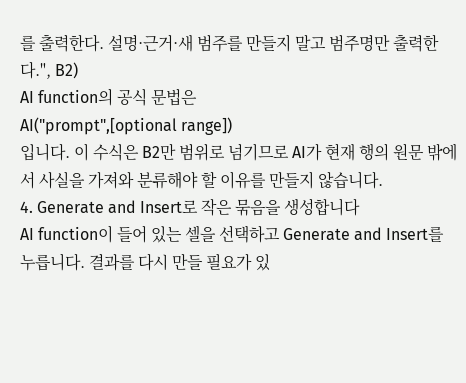를 출력한다. 설명·근거·새 범주를 만들지 말고 범주명만 출력한다.", B2)
AI function의 공식 문법은
AI("prompt",[optional range])
입니다. 이 수식은 B2만 범위로 넘기므로 AI가 현재 행의 원문 밖에서 사실을 가져와 분류해야 할 이유를 만들지 않습니다.
4. Generate and Insert로 작은 묶음을 생성합니다
AI function이 들어 있는 셀을 선택하고 Generate and Insert를 누릅니다. 결과를 다시 만들 필요가 있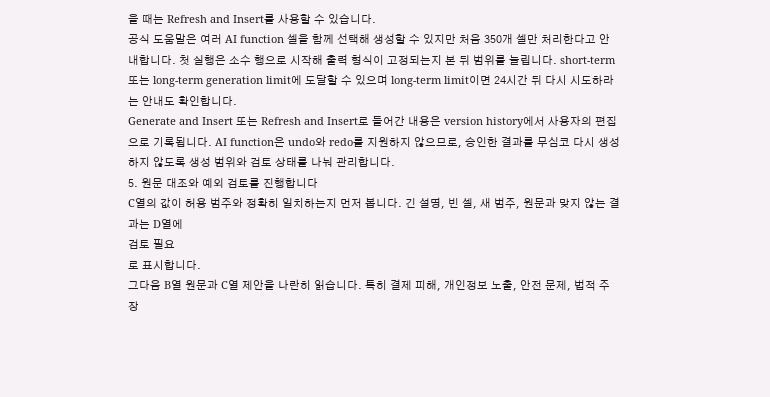을 때는 Refresh and Insert를 사용할 수 있습니다.
공식 도움말은 여러 AI function 셀을 함께 선택해 생성할 수 있지만 처음 350개 셀만 처리한다고 안내합니다. 첫 실행은 소수 행으로 시작해 출력 형식이 고정되는지 본 뒤 범위를 늘립니다. short-term 또는 long-term generation limit에 도달할 수 있으며 long-term limit이면 24시간 뒤 다시 시도하라는 안내도 확인합니다.
Generate and Insert 또는 Refresh and Insert로 들어간 내용은 version history에서 사용자의 편집으로 기록됩니다. AI function은 undo와 redo를 지원하지 않으므로, 승인한 결과를 무심코 다시 생성하지 않도록 생성 범위와 검토 상태를 나눠 관리합니다.
5. 원문 대조와 예외 검토를 진행합니다
C열의 값이 허용 범주와 정확히 일치하는지 먼저 봅니다. 긴 설명, 빈 셀, 새 범주, 원문과 맞지 않는 결과는 D열에
검토 필요
로 표시합니다.
그다음 B열 원문과 C열 제안을 나란히 읽습니다. 특히 결제 피해, 개인정보 노출, 안전 문제, 법적 주장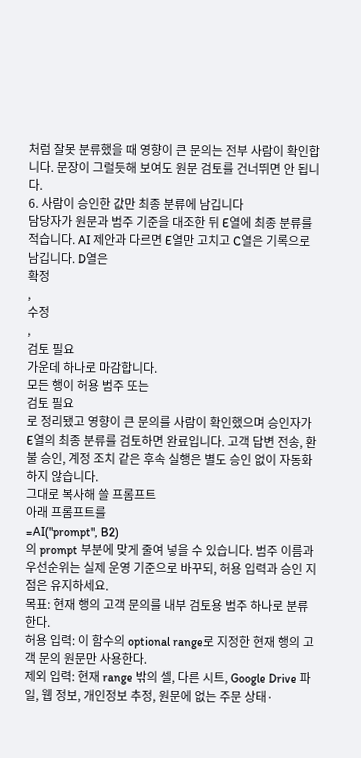처럼 잘못 분류했을 때 영향이 큰 문의는 전부 사람이 확인합니다. 문장이 그럴듯해 보여도 원문 검토를 건너뛰면 안 됩니다.
6. 사람이 승인한 값만 최종 분류에 남깁니다
담당자가 원문과 범주 기준을 대조한 뒤 E열에 최종 분류를 적습니다. AI 제안과 다르면 E열만 고치고 C열은 기록으로 남깁니다. D열은
확정
,
수정
,
검토 필요
가운데 하나로 마감합니다.
모든 행이 허용 범주 또는
검토 필요
로 정리됐고 영향이 큰 문의를 사람이 확인했으며 승인자가 E열의 최종 분류를 검토하면 완료입니다. 고객 답변 전송, 환불 승인, 계정 조치 같은 후속 실행은 별도 승인 없이 자동화하지 않습니다.
그대로 복사해 쓸 프롬프트
아래 프롬프트를
=AI("prompt", B2)
의 prompt 부분에 맞게 줄여 넣을 수 있습니다. 범주 이름과 우선순위는 실제 운영 기준으로 바꾸되, 허용 입력과 승인 지점은 유지하세요.
목표: 현재 행의 고객 문의를 내부 검토용 범주 하나로 분류한다.
허용 입력: 이 함수의 optional range로 지정한 현재 행의 고객 문의 원문만 사용한다.
제외 입력: 현재 range 밖의 셀, 다른 시트, Google Drive 파일, 웹 정보, 개인정보 추정, 원문에 없는 주문 상태·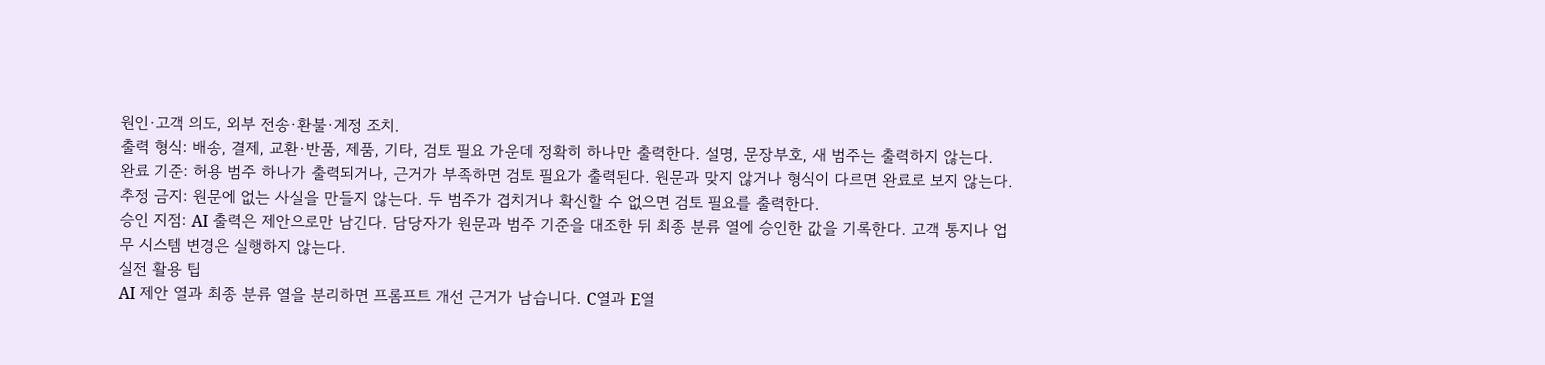원인·고객 의도, 외부 전송·환불·계정 조치.
출력 형식: 배송, 결제, 교환·반품, 제품, 기타, 검토 필요 가운데 정확히 하나만 출력한다. 설명, 문장부호, 새 범주는 출력하지 않는다.
완료 기준: 허용 범주 하나가 출력되거나, 근거가 부족하면 검토 필요가 출력된다. 원문과 맞지 않거나 형식이 다르면 완료로 보지 않는다.
추정 금지: 원문에 없는 사실을 만들지 않는다. 두 범주가 겹치거나 확신할 수 없으면 검토 필요를 출력한다.
승인 지점: AI 출력은 제안으로만 남긴다. 담당자가 원문과 범주 기준을 대조한 뒤 최종 분류 열에 승인한 값을 기록한다. 고객 통지나 업무 시스템 변경은 실행하지 않는다.
실전 활용 팁
AI 제안 열과 최종 분류 열을 분리하면 프롬프트 개선 근거가 남습니다. C열과 E열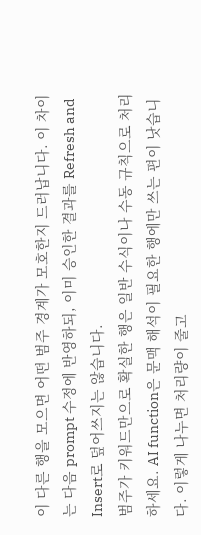이 다른 행을 모으면 어떤 범주 경계가 모호한지 드러납니다. 이 차이는 다음 prompt 수정에 반영하되, 이미 승인한 결과를 Refresh and Insert로 덮어쓰지는 않습니다.
범주가 키워드만으로 확실한 행은 일반 수식이나 수동 규칙으로 처리하세요. AI function은 문맥 해석이 필요한 행에만 쓰는 편이 낫습니다. 이렇게 나누면 처리량이 줄고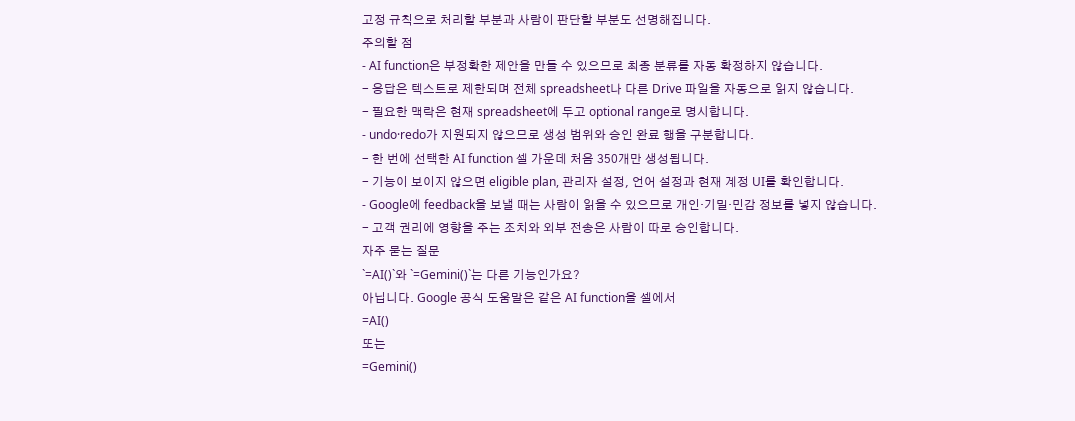고정 규칙으로 처리할 부분과 사람이 판단할 부분도 선명해집니다.
주의할 점
- AI function은 부정확한 제안을 만들 수 있으므로 최종 분류를 자동 확정하지 않습니다.
- 응답은 텍스트로 제한되며 전체 spreadsheet나 다른 Drive 파일을 자동으로 읽지 않습니다.
- 필요한 맥락은 현재 spreadsheet에 두고 optional range로 명시합니다.
- undo·redo가 지원되지 않으므로 생성 범위와 승인 완료 행을 구분합니다.
- 한 번에 선택한 AI function 셀 가운데 처음 350개만 생성됩니다.
- 기능이 보이지 않으면 eligible plan, 관리자 설정, 언어 설정과 현재 계정 UI를 확인합니다.
- Google에 feedback을 보낼 때는 사람이 읽을 수 있으므로 개인·기밀·민감 정보를 넣지 않습니다.
- 고객 권리에 영향을 주는 조치와 외부 전송은 사람이 따로 승인합니다.
자주 묻는 질문
`=AI()`와 `=Gemini()`는 다른 기능인가요?
아닙니다. Google 공식 도움말은 같은 AI function을 셀에서
=AI()
또는
=Gemini()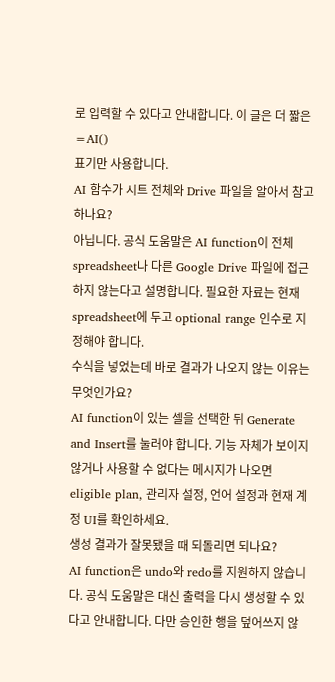로 입력할 수 있다고 안내합니다. 이 글은 더 짧은
=AI()
표기만 사용합니다.
AI 함수가 시트 전체와 Drive 파일을 알아서 참고하나요?
아닙니다. 공식 도움말은 AI function이 전체 spreadsheet나 다른 Google Drive 파일에 접근하지 않는다고 설명합니다. 필요한 자료는 현재 spreadsheet에 두고 optional range 인수로 지정해야 합니다.
수식을 넣었는데 바로 결과가 나오지 않는 이유는 무엇인가요?
AI function이 있는 셀을 선택한 뒤 Generate and Insert를 눌러야 합니다. 기능 자체가 보이지 않거나 사용할 수 없다는 메시지가 나오면 eligible plan, 관리자 설정, 언어 설정과 현재 계정 UI를 확인하세요.
생성 결과가 잘못됐을 때 되돌리면 되나요?
AI function은 undo와 redo를 지원하지 않습니다. 공식 도움말은 대신 출력을 다시 생성할 수 있다고 안내합니다. 다만 승인한 행을 덮어쓰지 않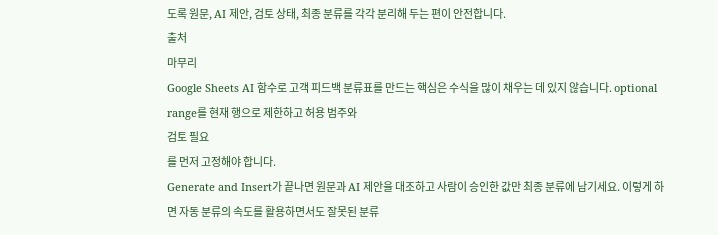도록 원문, AI 제안, 검토 상태, 최종 분류를 각각 분리해 두는 편이 안전합니다.
출처
마무리
Google Sheets AI 함수로 고객 피드백 분류표를 만드는 핵심은 수식을 많이 채우는 데 있지 않습니다. optional range를 현재 행으로 제한하고 허용 범주와
검토 필요
를 먼저 고정해야 합니다.
Generate and Insert가 끝나면 원문과 AI 제안을 대조하고 사람이 승인한 값만 최종 분류에 남기세요. 이렇게 하면 자동 분류의 속도를 활용하면서도 잘못된 분류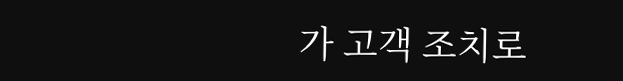가 고객 조치로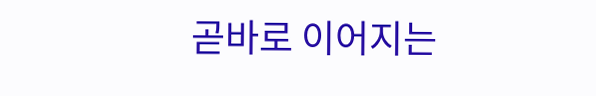곧바로 이어지는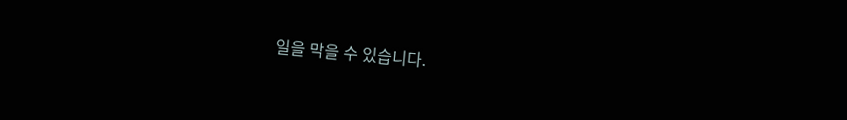일을 막을 수 있습니다.